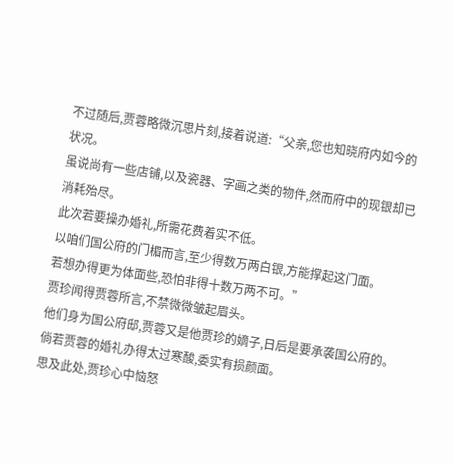不过随后,贾蓉略微沉思片刻,接着说道:“父亲,您也知晓府内如今的状况。
虽说尚有一些店铺,以及瓷器、字画之类的物件,然而府中的现银却已消耗殆尽。
此次若要操办婚礼,所需花费着实不低。
以咱们国公府的门楣而言,至少得数万两白银,方能撑起这门面。
若想办得更为体面些,恐怕非得十数万两不可。”
贾珍闻得贾蓉所言,不禁微微皱起眉头。
他们身为国公府邸,贾蓉又是他贾珍的嫡子,日后是要承袭国公府的。
倘若贾蓉的婚礼办得太过寒酸,委实有损颜面。
思及此处,贾珍心中恼怒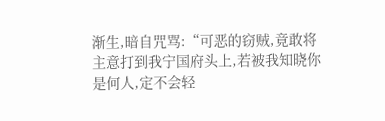渐生,暗自咒骂:“可恶的窃贼,竟敢将主意打到我宁国府头上,若被我知晓你是何人,定不会轻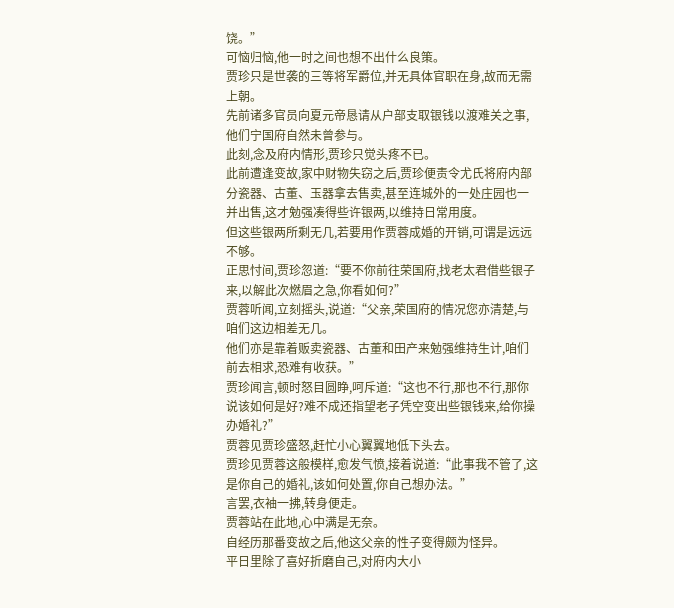饶。”
可恼归恼,他一时之间也想不出什么良策。
贾珍只是世袭的三等将军爵位,并无具体官职在身,故而无需上朝。
先前诸多官员向夏元帝恳请从户部支取银钱以渡难关之事,他们宁国府自然未曾参与。
此刻,念及府内情形,贾珍只觉头疼不已。
此前遭逢变故,家中财物失窃之后,贾珍便责令尤氏将府内部分瓷器、古董、玉器拿去售卖,甚至连城外的一处庄园也一并出售,这才勉强凑得些许银两,以维持日常用度。
但这些银两所剩无几,若要用作贾蓉成婚的开销,可谓是远远不够。
正思忖间,贾珍忽道:“要不你前往荣国府,找老太君借些银子来,以解此次燃眉之急,你看如何?”
贾蓉听闻,立刻摇头,说道:“父亲,荣国府的情况您亦清楚,与咱们这边相差无几。
他们亦是靠着贩卖瓷器、古董和田产来勉强维持生计,咱们前去相求,恐难有收获。”
贾珍闻言,顿时怒目圆睁,呵斥道:“这也不行,那也不行,那你说该如何是好?难不成还指望老子凭空变出些银钱来,给你操办婚礼?”
贾蓉见贾珍盛怒,赶忙小心翼翼地低下头去。
贾珍见贾蓉这般模样,愈发气愤,接着说道:“此事我不管了,这是你自己的婚礼,该如何处置,你自己想办法。”
言罢,衣袖一拂,转身便走。
贾蓉站在此地,心中满是无奈。
自经历那番变故之后,他这父亲的性子变得颇为怪异。
平日里除了喜好折磨自己,对府内大小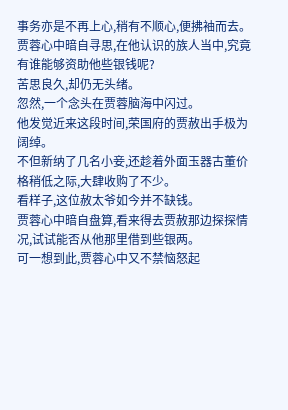事务亦是不再上心,稍有不顺心,便拂袖而去。
贾蓉心中暗自寻思,在他认识的族人当中,究竟有谁能够资助他些银钱呢?
苦思良久,却仍无头绪。
忽然,一个念头在贾蓉脑海中闪过。
他发觉近来这段时间,荣国府的贾赦出手极为阔绰。
不但新纳了几名小妾,还趁着外面玉器古董价格稍低之际,大肆收购了不少。
看样子,这位赦太爷如今并不缺钱。
贾蓉心中暗自盘算,看来得去贾赦那边探探情况,试试能否从他那里借到些银两。
可一想到此,贾蓉心中又不禁恼怒起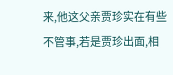来,他这父亲贾珍实在有些不管事,若是贾珍出面,相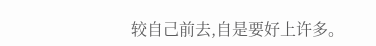较自己前去,自是要好上许多。